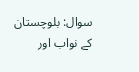سوال: بلوچستان کے نواب اور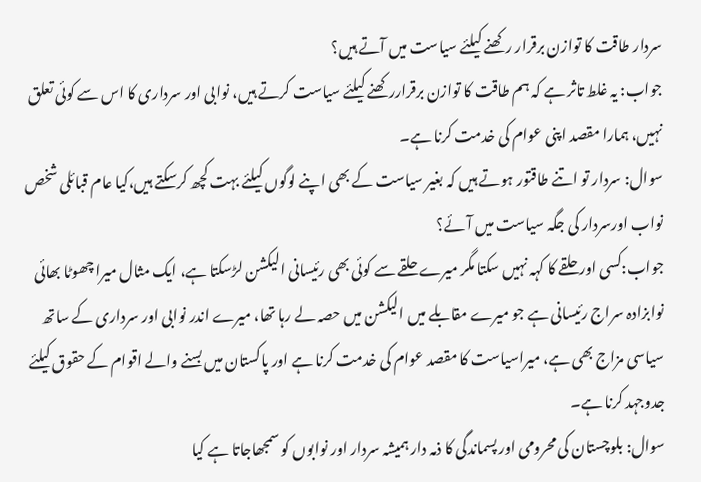سردار طاقت کا توازن برقرار رکھنے کیلئے سیاست میں آتے ہیں؟
جواب: یہ غلط تاثر ہے کہ ہم طاقت کا توازن برقراررکھنے کیلئے سیاست کرتے ہیں، نوابی اور سرداری کا اس سے کوئی تعلق نہیں، ہمارا مقصد اپنی عوام کی خدمت کرنا ہے۔
سوال: سردار تو اتنے طاقتور ہوتے ہیں کہ بغیر سیاست کے بھی اپنے لوگوں کیلئے بہت کچھ کرسکتے ہیں،کیا عام قبائلی شخص نواب اورسردار کی جگہ سیاست میں آئے؟
جواب:کسی اور حلقے کا کہہ نہیں سکتا مگر میرے حلقے سے کوئی بھی رئیسانی الیکشن لڑسکتا ہے، ایک مثال میرا چھوٹا بھائی نوابزادہ سراج رئیسانی ہے جو میرے مقابلے میں الیکشن میں حصہ لے رہا تھا، میرے اندر نوابی اور سرداری کے ساتھ سیاسی مزاج بھی ہے، میراسیاست کا مقصد عوام کی خدمت کرنا ہے اور پاکستان میں بسنے والے اقوام کے حقوق کیلئے جدوجہد کرنا ہے۔
سوال: بلوچستان کی محرومی اور پسماندگی کا ذمہ دار ہمیشہ سردار اور نوابوں کو سمجھاجاتا ہے کیا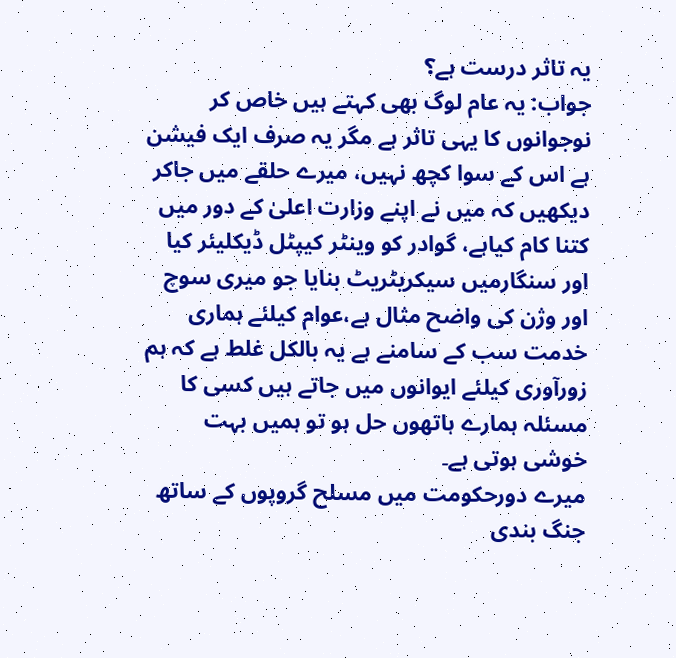یہ تاثر درست ہے؟
جواب: یہ عام لوگ بھی کہتے ہیں خاص کر نوجوانوں کا یہی تاثر ہے مگر یہ صرف ایک فیشن ہے اس کے سوا کچھ نہیں، میرے حلقے میں جاکر دیکھیں کہ میں نے اپنے وزارت اعلیٰ کے دور میں کتنا کام کیاہے، گوادر کو وینٹر کیپٹل ڈیکلیئر کیا اور سنگارمیں سیکریٹریٹ بنایا جو میری سوچ اور وژن کی واضح مثال ہے،عوام کیلئے ہماری خدمت سب کے سامنے ہے یہ بالکل غلط ہے کہ ہم زورآوری کیلئے ایوانوں میں جاتے ہیں کسی کا مسئلہ ہمارے ہاتھوں حل ہو تو ہمیں بہت خوشی ہوتی ہے۔
میرے دورحکومت میں مسلح گروپوں کے ساتھ جنگ بندی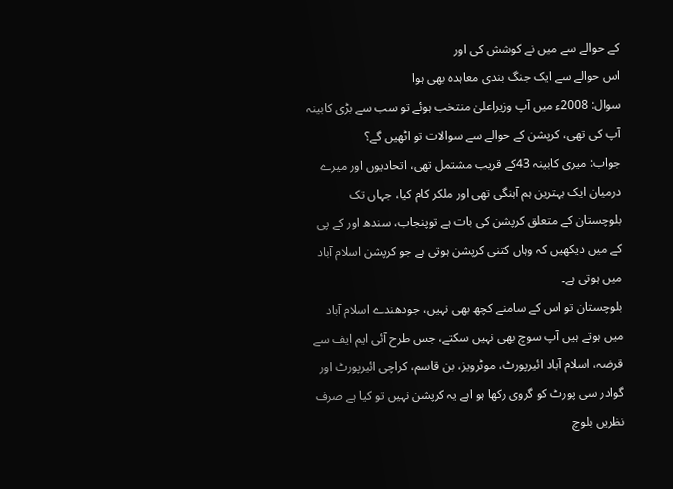کے حوالے سے میں نے کوشش کی اور
اس حوالے سے ایک جنگ بندی معاہدہ بھی ہوا
سوال: 2008ء میں آپ وزیراعلیٰ منتخب ہوئے تو سب سے بڑی کابینہ آپ کی تھی، کرپشن کے حوالے سے سوالات تو اٹھیں گے؟
جواب: میری کابینہ 43کے قریب مشتمل تھی، اتحادیوں اور میرے درمیان ایک بہترین ہم آہنگی تھی اور ملکر کام کیا، جہاں تک بلوچستان کے متعلق کرپشن کی بات ہے توپنجاب، سندھ اور کے پی کے میں دیکھیں کہ وہاں کتنی کرپشن ہوتی ہے جو کرپشن اسلام آباد میں ہوتی ہے۔
بلوچستان تو اس کے سامنے کچھ بھی نہیں، جودھندے اسلام آباد میں ہوتے ہیں آپ سوچ بھی نہیں سکتے، جس طرح آئی ایم ایف سے قرضہ، اسلام آباد ائیرپورٹ، موٹرویز، بن قاسم، کراچی ائیرپورٹ اور گوادر سی پورٹ کو گروی رکھا ہو اہے یہ کرپشن نہیں تو کیا ہے صرف نظریں بلوچ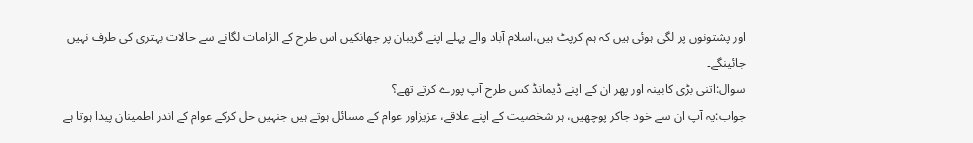اور پشتونوں پر لگی ہوئی ہیں کہ ہم کرپٹ ہیں،اسلام آباد والے پہلے اپنے گریبان پر جھانکیں اس طرح کے الزامات لگانے سے حالات بہتری کی طرف نہیں جائینگے۔
سوال:اتنی بڑی کابینہ اور پھر ان کے اپنے ڈیمانڈ کس طرح آپ پورے کرتے تھے؟
جواب:یہ آپ ان سے خود جاکر پوچھیں، ہر شخصیت کے اپنے علاقے، عزیزاور عوام کے مسائل ہوتے ہیں جنہیں حل کرکے عوام کے اندر اطمینان پیدا ہوتا ہے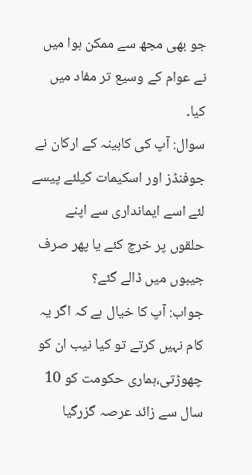جو بھی مجھ سے ممکن ہوا میں نے عوام کے وسیع تر مفاد میں کیا۔
سوال: آپ کی کابینہ کے ارکان نے جوفنڈز اور اسکیمات کیلئے پیسے لئے اسے ایمانداری سے اپنے حلقوں پر خرچ کئے یا پھر صرف جیبوں میں ڈالے گئے؟
جواب: آپ کا خیال ہے کہ اگر یہ کام نہیں کرتے تو کیا نیب ان کو چھوڑتی،ہماری حکومت کو 10 سال سے زائد عرصہ گزرگیا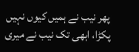پھر نیب نے ہمیں کیوں نہیں پکڑا، ابھی تک نیب نے میری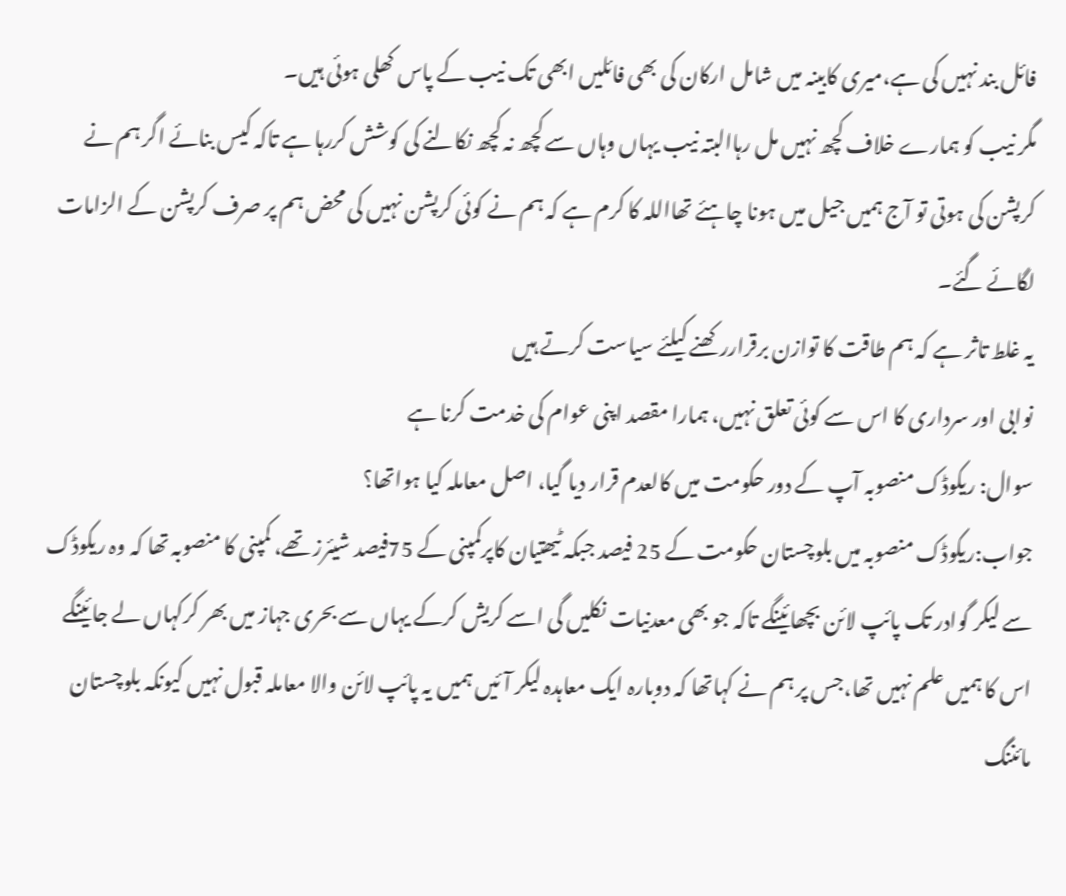فائل بند نہیں کی ہے،میری کابینہ میں شامل ارکان کی بھی فائلیں ابھی تک نیب کے پاس کھلی ہوئی ہیں۔
مگر نیب کو ہمارے خلاف کچھ نہیں مل رہاالبتہ نیب یہاں وہاں سے کچھ نہ کچھ نکالنے کی کوشش کررہا ہے تاکہ کیس بنائے اگر ہم نے کرپشن کی ہوتی تو آج ہمیں جیل میں ہونا چاہئے تھااللہ کا کرم ہے کہ ہم نے کوئی کرپشن نہیں کی محض ہم پر صرف کرپشن کے الزامات لگائے گئے۔
یہ غلط تاثر ہے کہ ہم طاقت کا توازن برقراررکھنے کیلئے سیاست کرتے ہیں
نوابی اور سرداری کا اس سے کوئی تعلق نہیں، ہمارا مقصد اپنی عوام کی خدمت کرنا ہے
سوال: ریکوڈک منصوبہ آپ کے دور حکومت میں کالعدم قرار دیا گیا، اصل معاملہ کیا ہواتھا؟
جواب:ریکوڈک منصوبہ میں بلوچستان حکومت کے 25 فیصد جبکہ ٹیھتیان کاپرکمپنی کے 75فیصد شیئرز تھے، کمپنی کا منصوبہ تھا کہ وہ ریکوڈک سے لیکر گوادر تک پائپ لائن بچھائینگے تاکہ جو بھی معدنیات نکلیں گی اسے کریش کرکے یہاں سے بحری جہاز میں بھر کرکہاں لے جائینگے اس کا ہمیں علم نہیں تھا،جس پر ہم نے کہاتھا کہ دوبارہ ایک معاہدہ لیکر آئیں ہمیں یہ پائپ لائن والا معاملہ قبول نہیں کیونکہ بلوچستان مائننگ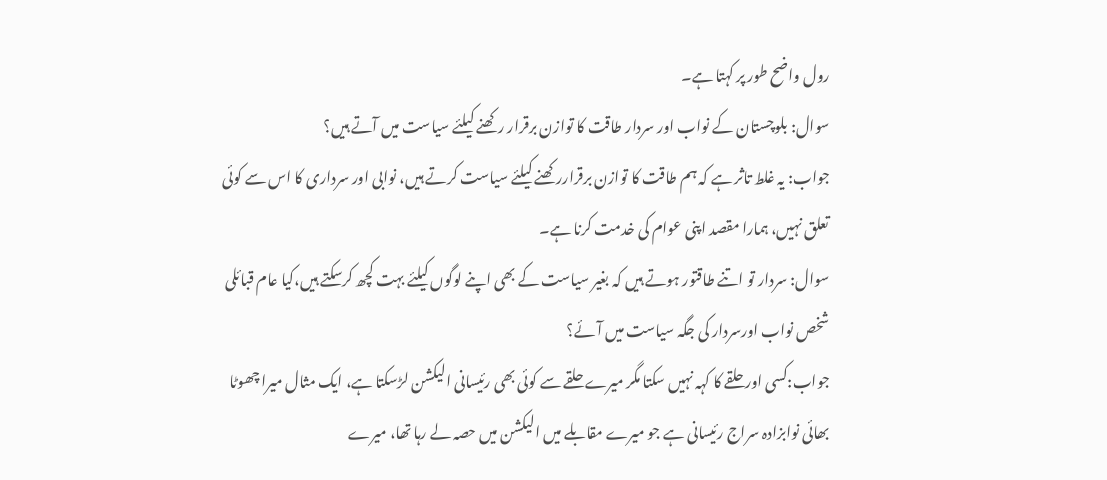رول واضح طور پر کہتا ہے۔
سوال: بلوچستان کے نواب اور سردار طاقت کا توازن برقرار رکھنے کیلئے سیاست میں آتے ہیں؟
جواب: یہ غلط تاثر ہے کہ ہم طاقت کا توازن برقراررکھنے کیلئے سیاست کرتے ہیں، نوابی اور سرداری کا اس سے کوئی تعلق نہیں، ہمارا مقصد اپنی عوام کی خدمت کرنا ہے۔
سوال: سردار تو اتنے طاقتور ہوتے ہیں کہ بغیر سیاست کے بھی اپنے لوگوں کیلئے بہت کچھ کرسکتے ہیں،کیا عام قبائلی شخص نواب اورسردار کی جگہ سیاست میں آئے؟
جواب:کسی اور حلقے کا کہہ نہیں سکتا مگر میرے حلقے سے کوئی بھی رئیسانی الیکشن لڑسکتا ہے، ایک مثال میرا چھوٹا بھائی نوابزادہ سراج رئیسانی ہے جو میرے مقابلے میں الیکشن میں حصہ لے رہا تھا، میرے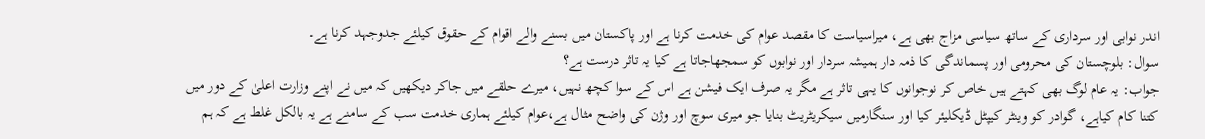اندر نوابی اور سرداری کے ساتھ سیاسی مزاج بھی ہے، میراسیاست کا مقصد عوام کی خدمت کرنا ہے اور پاکستان میں بسنے والے اقوام کے حقوق کیلئے جدوجہد کرنا ہے۔
سوال: بلوچستان کی محرومی اور پسماندگی کا ذمہ دار ہمیشہ سردار اور نوابوں کو سمجھاجاتا ہے کیا یہ تاثر درست ہے؟
جواب: یہ عام لوگ بھی کہتے ہیں خاص کر نوجوانوں کا یہی تاثر ہے مگر یہ صرف ایک فیشن ہے اس کے سوا کچھ نہیں، میرے حلقے میں جاکر دیکھیں کہ میں نے اپنے وزارت اعلیٰ کے دور میں کتنا کام کیاہے، گوادر کو وینٹر کیپٹل ڈیکلیئر کیا اور سنگارمیں سیکریٹریٹ بنایا جو میری سوچ اور وژن کی واضح مثال ہے،عوام کیلئے ہماری خدمت سب کے سامنے ہے یہ بالکل غلط ہے کہ ہم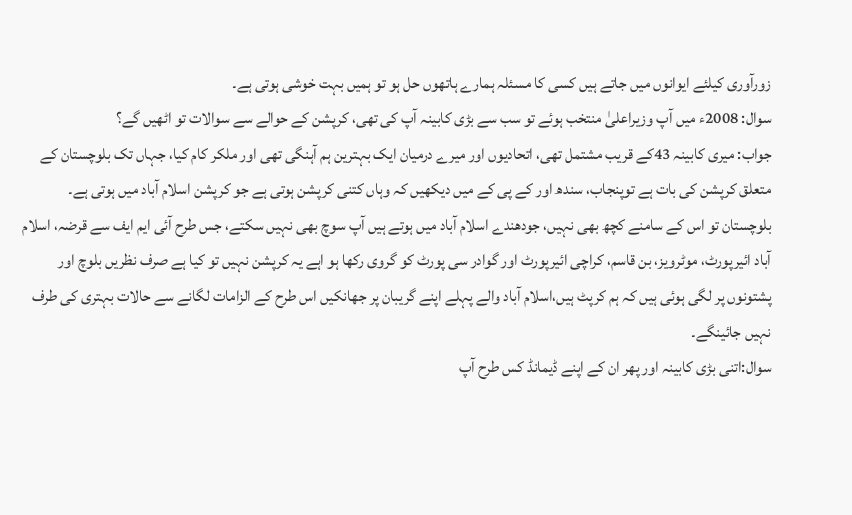زورآوری کیلئے ایوانوں میں جاتے ہیں کسی کا مسئلہ ہمارے ہاتھوں حل ہو تو ہمیں بہت خوشی ہوتی ہے۔
سوال: 2008ء میں آپ وزیراعلیٰ منتخب ہوئے تو سب سے بڑی کابینہ آپ کی تھی، کرپشن کے حوالے سے سوالات تو اٹھیں گے؟
جواب: میری کابینہ 43کے قریب مشتمل تھی، اتحادیوں اور میرے درمیان ایک بہترین ہم آہنگی تھی اور ملکر کام کیا، جہاں تک بلوچستان کے متعلق کرپشن کی بات ہے توپنجاب، سندھ اور کے پی کے میں دیکھیں کہ وہاں کتنی کرپشن ہوتی ہے جو کرپشن اسلام آباد میں ہوتی ہے۔
بلوچستان تو اس کے سامنے کچھ بھی نہیں، جودھندے اسلام آباد میں ہوتے ہیں آپ سوچ بھی نہیں سکتے، جس طرح آئی ایم ایف سے قرضہ، اسلام آباد ائیرپورٹ، موٹرویز، بن قاسم، کراچی ائیرپورٹ اور گوادر سی پورٹ کو گروی رکھا ہو اہے یہ کرپشن نہیں تو کیا ہے صرف نظریں بلوچ اور پشتونوں پر لگی ہوئی ہیں کہ ہم کرپٹ ہیں،اسلام آباد والے پہلے اپنے گریبان پر جھانکیں اس طرح کے الزامات لگانے سے حالات بہتری کی طرف نہیں جائینگے۔
سوال:اتنی بڑی کابینہ اور پھر ان کے اپنے ڈیمانڈ کس طرح آپ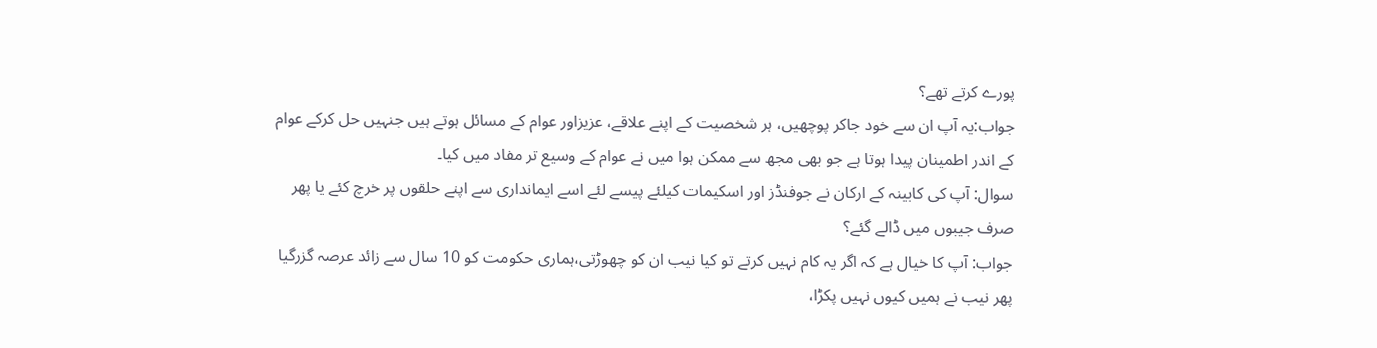پورے کرتے تھے؟
جواب:یہ آپ ان سے خود جاکر پوچھیں، ہر شخصیت کے اپنے علاقے، عزیزاور عوام کے مسائل ہوتے ہیں جنہیں حل کرکے عوام کے اندر اطمینان پیدا ہوتا ہے جو بھی مجھ سے ممکن ہوا میں نے عوام کے وسیع تر مفاد میں کیا۔
سوال: آپ کی کابینہ کے ارکان نے جوفنڈز اور اسکیمات کیلئے پیسے لئے اسے ایمانداری سے اپنے حلقوں پر خرچ کئے یا پھر صرف جیبوں میں ڈالے گئے؟
جواب: آپ کا خیال ہے کہ اگر یہ کام نہیں کرتے تو کیا نیب ان کو چھوڑتی،ہماری حکومت کو 10 سال سے زائد عرصہ گزرگیا پھر نیب نے ہمیں کیوں نہیں پکڑا،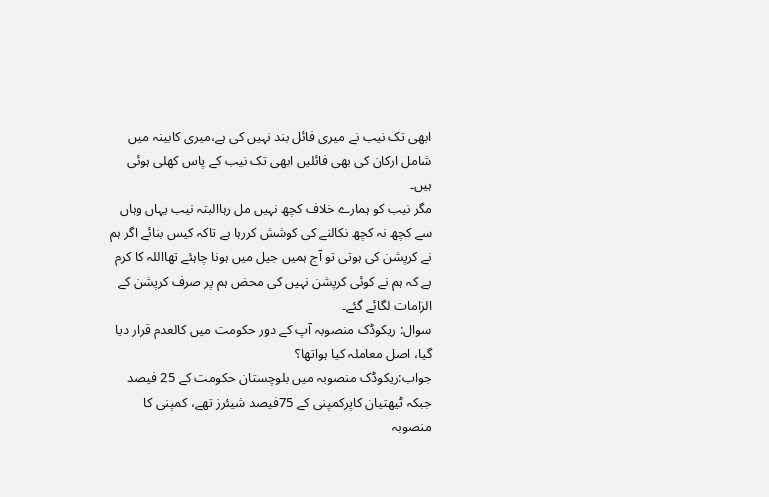ابھی تک نیب نے میری فائل بند نہیں کی ہے،میری کابینہ میں شامل ارکان کی بھی فائلیں ابھی تک نیب کے پاس کھلی ہوئی ہیں۔
مگر نیب کو ہمارے خلاف کچھ نہیں مل رہاالبتہ نیب یہاں وہاں سے کچھ نہ کچھ نکالنے کی کوشش کررہا ہے تاکہ کیس بنائے اگر ہم نے کرپشن کی ہوتی تو آج ہمیں جیل میں ہونا چاہئے تھااللہ کا کرم ہے کہ ہم نے کوئی کرپشن نہیں کی محض ہم پر صرف کرپشن کے الزامات لگائے گئے۔
سوال: ریکوڈک منصوبہ آپ کے دور حکومت میں کالعدم قرار دیا گیا، اصل معاملہ کیا ہواتھا؟
جواب:ریکوڈک منصوبہ میں بلوچستان حکومت کے 25 فیصد جبکہ ٹیھتیان کاپرکمپنی کے 75فیصد شیئرز تھے، کمپنی کا منصوبہ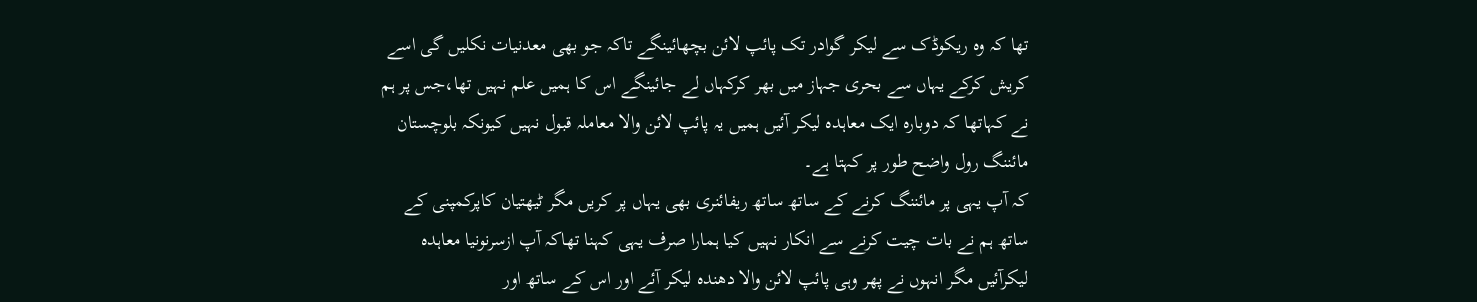تھا کہ وہ ریکوڈک سے لیکر گوادر تک پائپ لائن بچھائینگے تاکہ جو بھی معدنیات نکلیں گی اسے کریش کرکے یہاں سے بحری جہاز میں بھر کرکہاں لے جائینگے اس کا ہمیں علم نہیں تھا،جس پر ہم نے کہاتھا کہ دوبارہ ایک معاہدہ لیکر آئیں ہمیں یہ پائپ لائن والا معاملہ قبول نہیں کیونکہ بلوچستان مائننگ رول واضح طور پر کہتا ہے۔
کہ آپ یہی پر مائننگ کرنے کے ساتھ ساتھ ریفائنری بھی یہاں پر کریں مگر ٹیھتیان کاپرکمپنی کے ساتھ ہم نے بات چیت کرنے سے انکار نہیں کیا ہمارا صرف یہی کہنا تھاکہ آپ ازسرنونیا معاہدہ لیکرآئیں مگر انہوں نے پھر وہی پائپ لائن والا دھندہ لیکر آئے اور اس کے ساتھ اور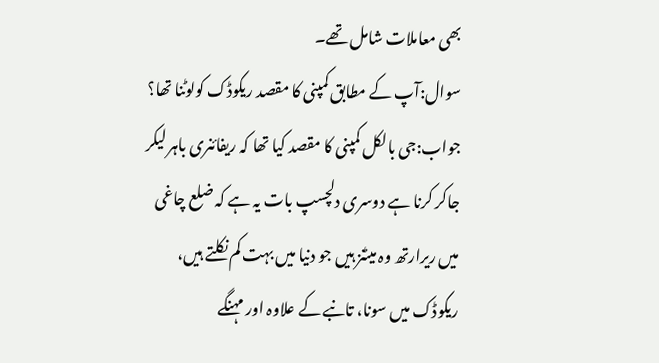بھی معاملات شامل تھے۔
سوال:آپ کے مطابق کمپنی کا مقصد ریکوڈک کولوٹنا تھا؟
جواب:جی بالکل کمپنی کا مقصد کیا تھا کہ ریفائنری باہر لیکر جاکر کرنا ہے دوسری دلچسپ بات یہ ہے کہ ضلع چاغی میں ریرارتھ وہ میٹنز ہیں جو دنیا میں بہت کم نکلتے ہیں، ریکوڈک میں سونا، تانبے کے علاوہ اور مہنگے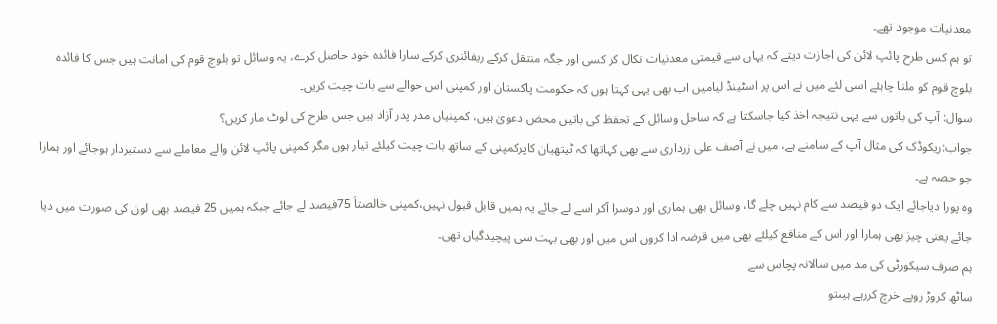معدنیات موجود تھے۔
تو ہم کس طرح پائپ لائن کی اجازت دیتے کہ یہاں سے قیمتی معدنیات نکال کر کسی اور جگہ منتقل کرکے ریفائنری کرکے سارا فائدہ خود حاصل کرے، یہ وسائل تو بلوچ قوم کی امانت ہیں جس کا فائدہ بلوچ قوم کو ملنا چاہئے اسی لئے میں نے اس پر اسٹینڈ لیامیں اب بھی یہی کہتا ہوں کہ حکومت پاکستان اور کمپنی اس حوالے سے بات چیت کریں۔
سوال: آپ کی باتوں سے یہی نتیجہ اخذ کیا جاسکتا ہے کہ ساحل وسائل کے تحفظ کی باتیں محض دعویٰ ہیں، کمپنیاں مدر پدر آزاد ہیں جس طرح کی لوٹ مار کریں؟
جواب:ریکوڈک کی مثال آپ کے سامنے ہے، میں نے آصف علی زرداری سے بھی کہاتھا کہ ٹیتھیان کاپرکمپنی کے ساتھ بات چیت کیلئے تیار ہوں مگر کمپنی پائپ لائن والے معاملے سے دستبردار ہوجائے اور ہمارا جو حصہ ہے۔
وہ پورا دیاجائے ایک دو فیصد سے کام نہیں چلے گا، وسائل بھی ہماری اور دوسرا آکر اسے لے جائے یہ ہمیں قابل قبول نہیں،کمپنی خالصتاَ 75فیصد لے جائے جبکہ ہمیں 25 فیصد بھی لون کی صورت میں دیا جائے یعنی چیز بھی ہمارا اور اس کے منافع کیلئے بھی میں قرضہ ادا کروں اس میں اور بھی بہت سی پیچیدگیاں تھی۔
ہم صرف سیکورٹی کی مد میں سالانہ پچاس سے
ساٹھ کروڑ روپے خرچ کررہے ہیںتو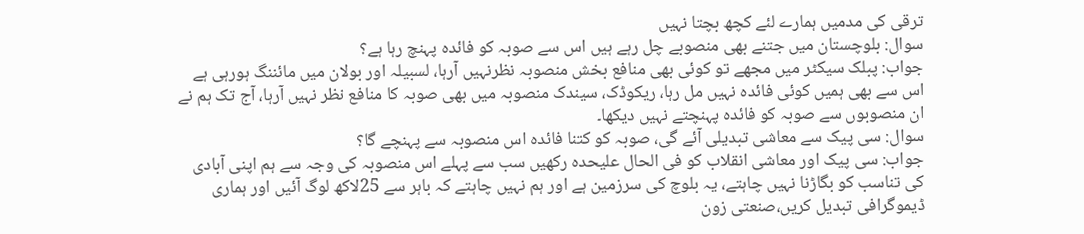ترقی کی مدمیں ہمارے لئے کچھ بچتا نہیں
سوال: بلوچستان میں جتنے بھی منصوبے چل رہے ہیں اس سے صوبہ کو فائدہ پہنچ رہا ہے؟
جواب: پبلک سیکٹر میں مجھے تو کوئی بھی منافع بخش منصوبہ نظرنہیں آرہا، لسبیلہ اور بولان میں مائننگ ہورہی ہے اس سے بھی ہمیں کوئی فائدہ نہیں مل رہا، ریکوڈک، سیندک منصوبہ میں بھی صوبہ کا منافع نظر نہیں آرہا، آج تک ہم نے ان منصوبوں سے صوبہ کو فائدہ پہنچتے نہیں دیکھا۔
سوال: سی پیک سے معاشی تبدیلی آئے گی، صوبہ کو کتنا فائدہ اس منصوبہ سے پہنچے گا؟
جواب: سی پیک اور معاشی انقلاب کو فی الحال علیحدہ رکھیں سب سے پہلے اس منصوبہ کی وجہ سے ہم اپنی آبادی کی تناسب کو بگاڑنا نہیں چاہتے، یہ بلوچ کی سرزمین ہے اور ہم نہیں چاہتے کہ باہر سے 25لاکھ لوگ آئیں اور ہماری ڈیموگرافی تبدیل کریں،صنعتی زون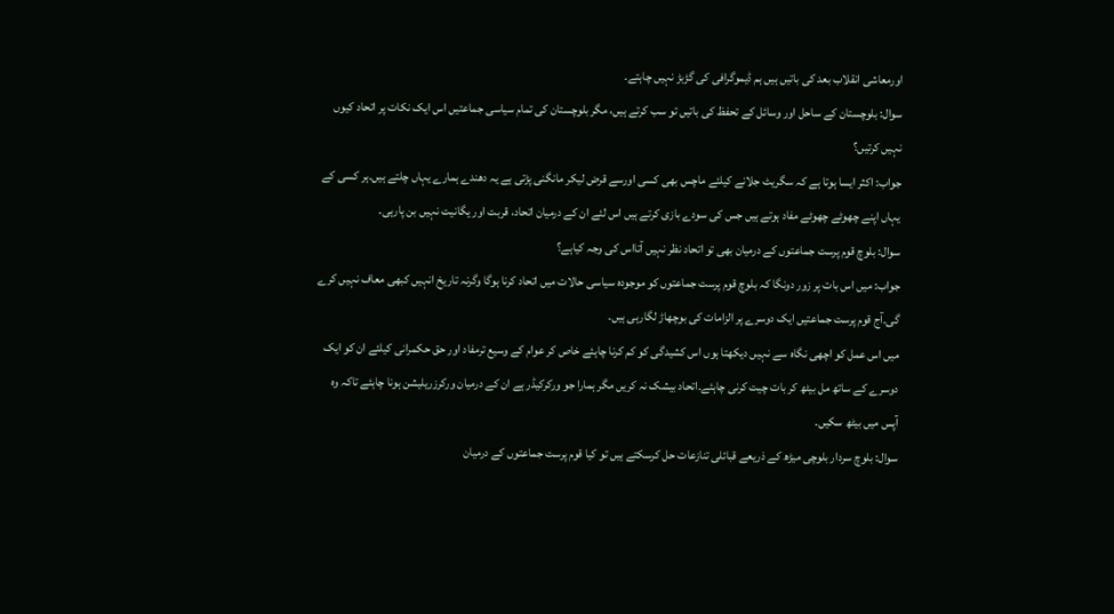اورمعاشی انقلاب بعد کی باتیں ہیں ہم ڈیموگرافی کی گڑبڑ نہیں چاہتے۔
سوال: بلوچستان کے ساحل اور وسائل کے تحفظ کی باتیں تو سب کرتے ہیں، مگر بلوچستان کی تمام سیاسی جماعتیں اس ایک نکات پر اتحاد کیوں نہیں کرتیں؟
جواب: اکثر ایسا ہوتا ہے کہ سگریٹ جلانے کیلئے ماچس بھی کسی اورسے قرض لیکر مانگنی پڑتی ہے یہ دھندے ہمارے یہاں چلتے ہیں۔ہر کسی کے یہاں اپنے چھوٹے چھوٹے مفاد ہوتے ہیں جس کی سودے بازی کرتے ہیں اس لئے ان کے درمیان اتحاد، قربت اور یگانیت نہیں بن پارہی۔
سوال: بلوچ قوم پرست جماعتوں کے درمیان بھی تو اتحاد نظر نہیں آتااس کی وجہ کیاہے؟
جواب: میں اس بات پر زور دونگا کہ بلوچ قوم پرست جماعتوں کو موجودہ سیاسی حالات میں اتحاد کرنا ہوگا وگرنہ تاریخ انہیں کبھی معاف نہیں کرے گی۔آج قوم پرست جماعتیں ایک دوسرے پر الزامات کی بوچھاڑ لگارہی ہیں۔
میں اس عمل کو اچھی نگاہ سے نہیں دیکھتا ہوں اس کشیدگی کو کم کرنا چاہئے خاص کر عوام کے وسیع ترمفاد اور حق حکمرانی کیلئے ان کو ایک دوسرے کے ساتھ مل بیٹھ کر بات چیت کرنی چاہئے۔اتحاد بیشک نہ کریں مگر ہمارا جو ورکرکیڈر ہے ان کے درمیان ورکرزریلیشن ہونا چاہئے تاکہ وہ آپس میں بیٹھ سکیں۔
سوال: بلوچ سردار بلوچی میڑھ کے ذریعے قبائلی تنازعات حل کرسکتے ہیں تو کیا قوم پرست جماعتوں کے درمیان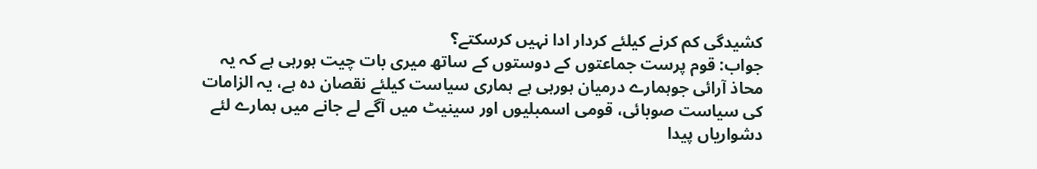کشیدگی کم کرنے کیلئے کردار ادا نہیں کرسکتے؟
جواب: قوم پرست جماعتوں کے دوستوں کے ساتھ میری بات چیت ہورہی ہے کہ یہ محاذ آرائی جوہمارے درمیان ہورہی ہے ہماری سیاست کیلئے نقصان دہ ہے، یہ الزامات کی سیاست صوبائی، قومی اسمبلیوں اور سینیٹ میں آگے لے جانے میں ہمارے لئے دشواریاں پیدا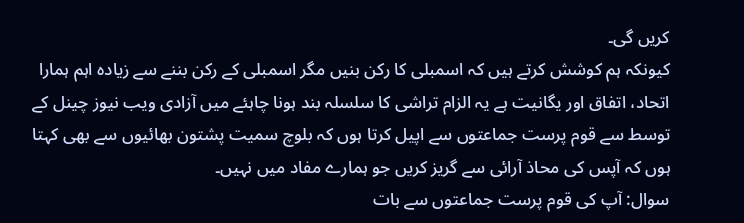کریں گی۔
کیونکہ ہم کوشش کرتے ہیں کہ اسمبلی کا رکن بنیں مگر اسمبلی کے رکن بننے سے زیادہ اہم ہمارا اتحاد، اتفاق اور یگانیت ہے یہ الزام تراشی کا سلسلہ بند ہونا چاہئے میں آزادی ویب نیوز چینل کے توسط سے قوم پرست جماعتوں سے اپیل کرتا ہوں کہ بلوچ سمیت پشتون بھائیوں سے بھی کہتا ہوں کہ آپس کی محاذ آرائی سے گریز کریں جو ہمارے مفاد میں نہیں۔
سوال: آپ کی قوم پرست جماعتوں سے بات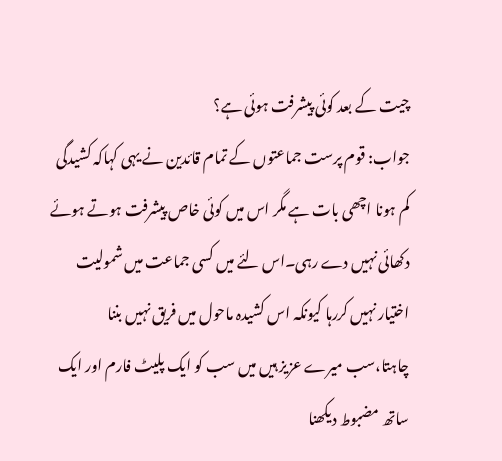چیت کے بعد کوئی پیشرفت ہوئی ہے؟
جواب: قوم پرست جماعتوں کے تمام قائدین نے یہی کہاکہ کشیدگی کم ہونا اچھی بات ہے مگر اس میں کوئی خاص پیشرفت ہوتے ہوئے دکھائی نہیں دے رہی۔اس لئے میں کسی جماعت میں شمولیت اختیار نہیں کررہا کیونکہ اس کشیدہ ماحول میں فریق نہیں بننا چاہتا،سب میرے عزیز ہیں میں سب کو ایک پلیٹ فارم اور ایک ساتھ مضبوط دیکھنا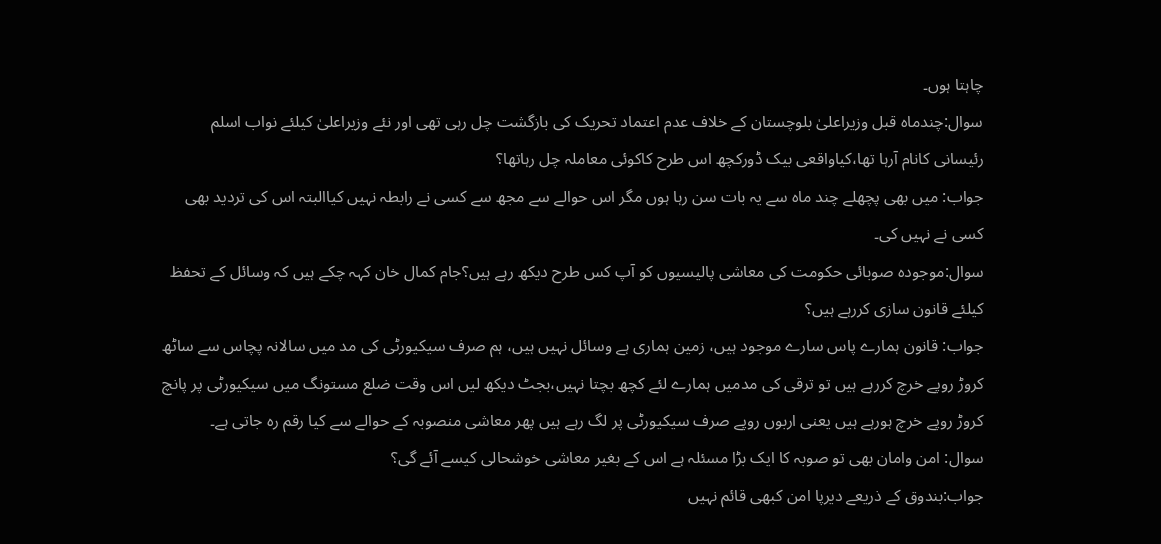چاہتا ہوں۔
سوال:چندماہ قبل وزیراعلیٰ بلوچستان کے خلاف عدم اعتماد تحریک کی بازگشت چل رہی تھی اور نئے وزیراعلیٰ کیلئے نواب اسلم رئیسانی کانام آرہا تھا،کیاواقعی بیک ڈورکچھ اس طرح کاکوئی معاملہ چل رہاتھا؟
جواب: میں بھی پچھلے چند ماہ سے یہ بات سن رہا ہوں مگر اس حوالے سے مجھ سے کسی نے رابطہ نہیں کیاالبتہ اس کی تردید بھی کسی نے نہیں کی۔
سوال:موجودہ صوبائی حکومت کی معاشی پالیسیوں کو آپ کس طرح دیکھ رہے ہیں؟جام کمال خان کہہ چکے ہیں کہ وسائل کے تحفظ کیلئے قانون سازی کررہے ہیں؟
جواب: قانون ہمارے پاس سارے موجود ہیں، زمین ہماری ہے وسائل نہیں ہیں، ہم صرف سیکیورٹی کی مد میں سالانہ پچاس سے ساٹھ کروڑ روپے خرچ کررہے ہیں تو ترقی کی مدمیں ہمارے لئے کچھ بچتا نہیں،بجٹ دیکھ لیں اس وقت ضلع مستونگ میں سیکیورٹی پر پانچ کروڑ روپے خرچ ہورہے ہیں یعنی اربوں روپے صرف سیکیورٹی پر لگ رہے ہیں پھر معاشی منصوبہ کے حوالے سے کیا رقم رہ جاتی ہے۔
سوال: امن وامان بھی تو صوبہ کا ایک بڑا مسئلہ ہے اس کے بغیر معاشی خوشحالی کیسے آئے گی؟
جواب:بندوق کے ذریعے دیرپا امن کبھی قائم نہیں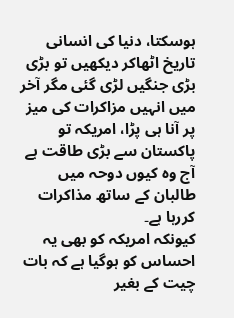ہوسکتا، دنیا کی انسانی تاریخ اٹھاکر دیکھیں تو بڑی بڑی جنگیں لڑی گئی مگر آخر میں انہیں مزاکرات کی میز پر آنا ہی پڑا، امریکہ تو پاکستان سے بڑی طاقت ہے آج وہ کیوں دوحہ میں طالبان کے ساتھ مذاکرات کررہا ہے۔
کیونکہ امریکہ کو بھی یہ احساس کو ہوگیا ہے کہ بات چیت کے بغیر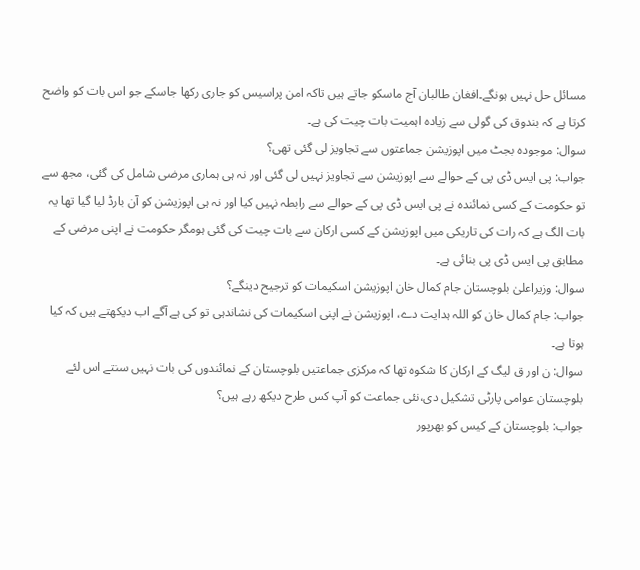مسائل حل نہیں ہونگے۔افغان طالبان آج ماسکو جاتے ہیں تاکہ امن پراسیس کو جاری رکھا جاسکے جو اس بات کو واضح کرتا ہے کہ بندوق کی گولی سے زیادہ اہمیت بات چیت کی ہے۔
سوال: موجودہ بجٹ میں اپوزیشن جماعتوں سے تجاویز لی گئی تھی؟
جواب: پی ایس ڈی پی کے حوالے سے اپوزیشن سے تجاویز نہیں لی گئی اور نہ ہی ہماری مرضی شامل کی گئی، مجھ سے تو حکومت کے کسی نمائندہ نے پی ایس ڈی پی کے حوالے سے رابطہ نہیں کیا اور نہ ہی اپوزیشن کو آن بارڈ لیا گیا تھا یہ بات الگ ہے کہ رات کی تاریکی میں اپوزیشن کے کسی ارکان سے بات چیت کی گئی ہومگر حکومت نے اپنی مرضی کے مطابق پی ایس ڈی پی بنائی ہے۔
سوال: وزیراعلیٰ بلوچستان جام کمال خان اپوزیشن اسکیمات کو ترجیح دینگے؟
جواب: جام کمال خان کو اللہ ہدایت دے، اپوزیشن نے اپنی اسکیمات کی نشاندہی تو کی ہے آگے اب دیکھتے ہیں کہ کیا ہوتا ہے۔
سوال: ن اور ق لیگ کے ارکان کا شکوہ تھا کہ مرکزی جماعتیں بلوچستان کے نمائندوں کی بات نہیں سنتے اس لئے بلوچستان عوامی پارٹی تشکیل دی،نئی جماعت کو آپ کس طرح دیکھ رہے ہیں؟
جواب: بلوچستان کے کیس کو بھرپور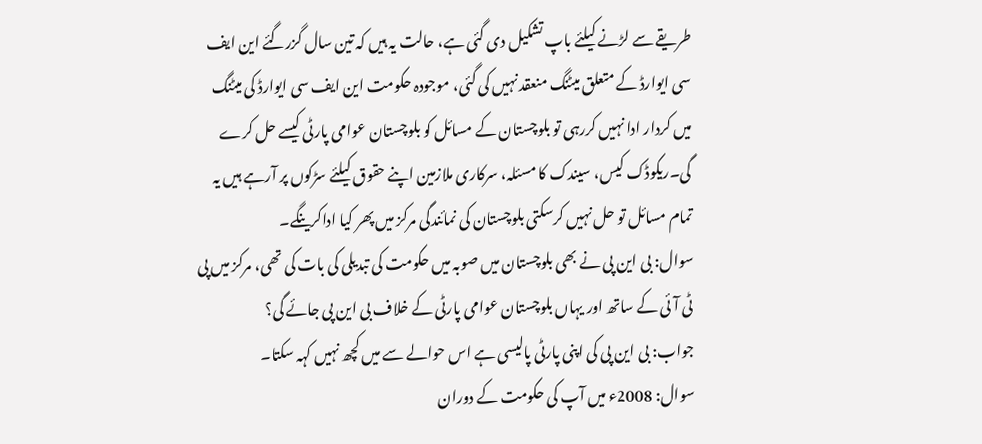طریقے سے لڑنے کیلئے باپ تشکیل دی گئی ہے، حالت یہ ہیں کہ تین سال گزرگئے این ایف سی ایوارڈ کے متعلق میٹنگ منعقد نہیں کی گئی، موجودہ حکومت این ایف سی ایوارڈ کی میٹنگ میں کردار ادا نہیں کررہی تو بلوچستان کے مسائل کو بلوچستان عوامی پارٹی کیسے حل کرے گی۔ریکوڈک کیس، سیندک کا مسئلہ، سرکاری ملازمین اپنے حقوق کیلئے سڑکوں پر آرہے ہیں یہ تمام مسائل تو حل نہیں کرسکتی بلوچستان کی نمائندگی مرکز میں پھر کیا اداکرینگے۔
سوال: بی این پی نے بھی بلوچستان میں صوبہ میں حکومت کی تبدیلی کی بات کی تھی، مرکز میں پی ٹی آئی کے ساتھ اور یہاں بلوچستان عوامی پارٹی کے خلاف بی این پی جائے گی؟
جواب: بی این پی کی اپنی پارٹی پالیسی ہے اس حوالے سے میں کچھ نہیں کہہ سکتا۔
سوال: 2008ء میں آپ کی حکومت کے دوران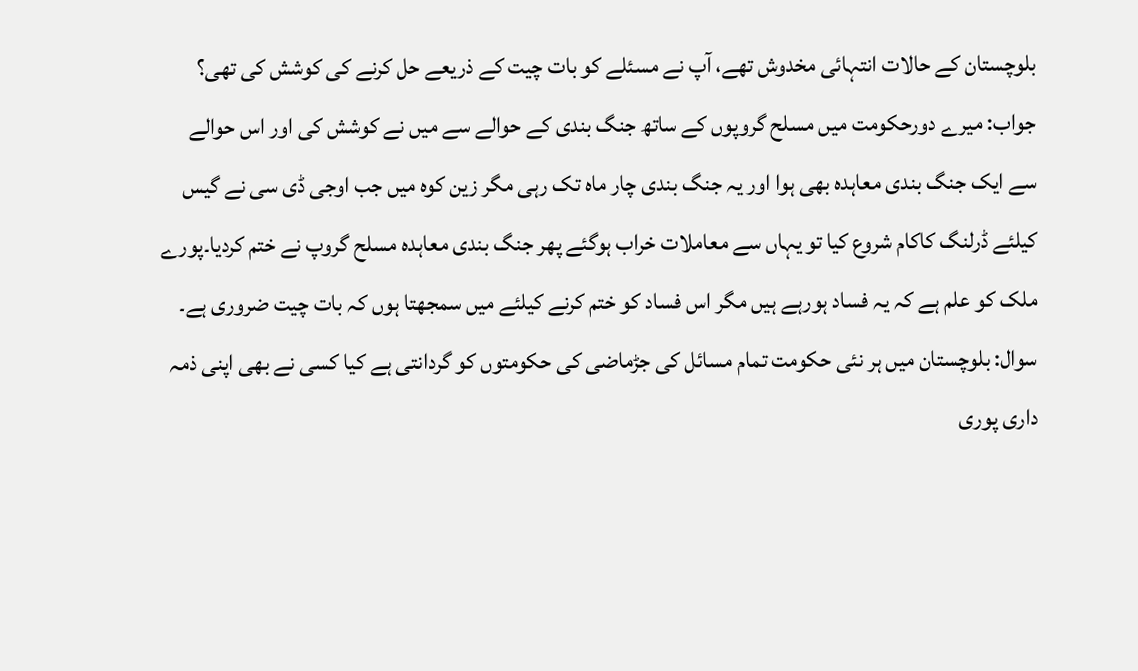بلوچستان کے حالات انتہائی مخدوش تھے، آپ نے مسئلے کو بات چیت کے ذریعے حل کرنے کی کوشش کی تھی؟
جواب: میرے دورحکومت میں مسلح گروپوں کے ساتھ جنگ بندی کے حوالے سے میں نے کوشش کی اور اس حوالے سے ایک جنگ بندی معاہدہ بھی ہوا اور یہ جنگ بندی چار ماہ تک رہی مگر زین کوہ میں جب اوجی ڈی سی نے گیس کیلئے ڈرلنگ کاکام شروع کیا تو یہاں سے معاملات خراب ہوگئے پھر جنگ بندی معاہدہ مسلح گروپ نے ختم کردیا۔پورے ملک کو علم ہے کہ یہ فساد ہورہے ہیں مگر اس فساد کو ختم کرنے کیلئے میں سمجھتا ہوں کہ بات چیت ضروری ہے۔
سوال: بلوچستان میں ہر نئی حکومت تمام مسائل کی جڑماضی کی حکومتوں کو گردانتی ہے کیا کسی نے بھی اپنی ذمہ داری پوری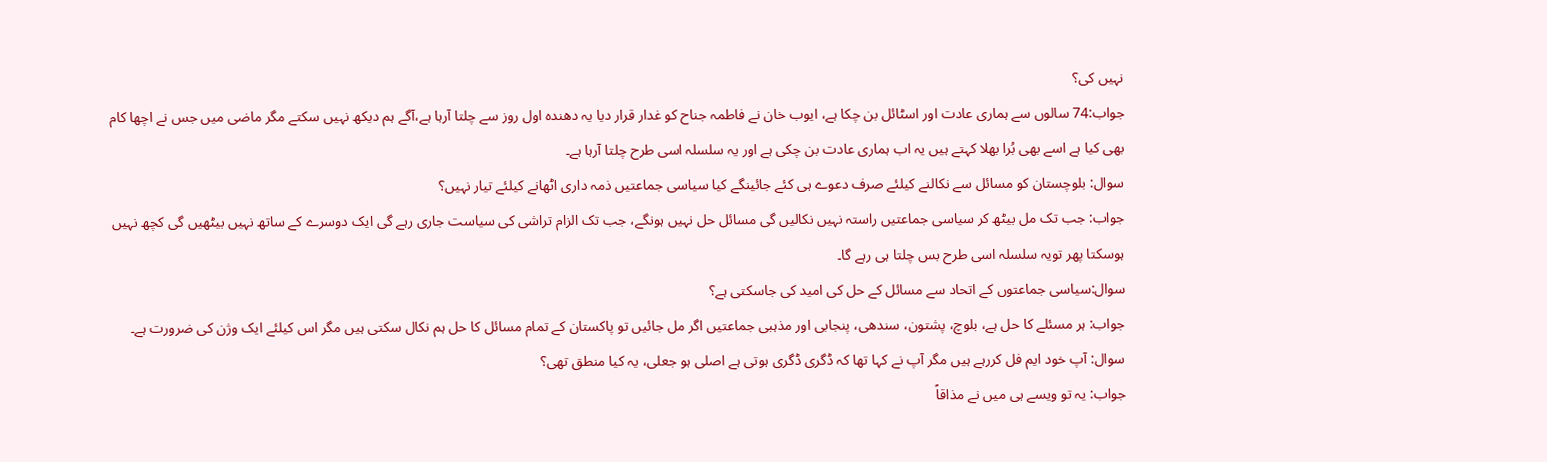نہیں کی؟
جواب:74 سالوں سے ہماری عادت اور اسٹائل بن چکا ہے، ایوب خان نے فاطمہ جناح کو غدار قرار دیا یہ دھندہ اول روز سے چلتا آرہا ہے،آگے ہم دیکھ نہیں سکتے مگر ماضی میں جس نے اچھا کام بھی کیا ہے اسے بھی بُرا بھلا کہتے ہیں یہ اب ہماری عادت بن چکی ہے اور یہ سلسلہ اسی طرح چلتا آرہا ہے۔
سوال: بلوچستان کو مسائل سے نکالنے کیلئے صرف دعوے ہی کئے جائینگے کیا سیاسی جماعتیں ذمہ داری اٹھانے کیلئے تیار نہیں؟
جواب: جب تک مل بیٹھ کر سیاسی جماعتیں راستہ نہیں نکالیں گی مسائل حل نہیں ہونگے، جب تک الزام تراشی کی سیاست جاری رہے گی ایک دوسرے کے ساتھ نہیں بیٹھیں گی کچھ نہیں ہوسکتا پھر تویہ سلسلہ اسی طرح بس چلتا ہی رہے گا۔
سوال:سیاسی جماعتوں کے اتحاد سے مسائل کے حل کی امید کی جاسکتی ہے؟
جواب: ہر مسئلے کا حل ہے، بلوچ، پشتون، سندھی، پنجابی اور مذہبی جماعتیں اگر مل جائیں تو پاکستان کے تمام مسائل کا حل ہم نکال سکتی ہیں مگر اس کیلئے ایک وژن کی ضرورت ہے۔
سوال: آپ خود ایم فل کررہے ہیں مگر آپ نے کہا تھا کہ ڈگری ڈگری ہوتی ہے اصلی ہو جعلی، یہ کیا منطق تھی؟
جواب: یہ تو ویسے ہی میں نے مذاقاً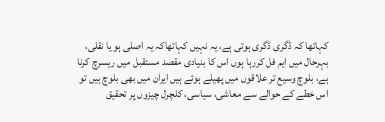کہاتھا کہ ڈگری ڈگری ہوتی ہے، یہ نہیں کہاتھاکہ یہ اصلی ہو یا نقلی، بہرحال میں ایم فل کررہا ہوں اس کا بنیادی مقصد مستقبل میں ریسرچ کرنا ہے، بلوچ وسیع تر علاقوں میں پھیلے ہوئے ہیں ایران میں بھی بلوچ ہیں تو اس خطے کے حوالے سے معاشی، سیاسی، کلچرل چیزوں پر تحقیق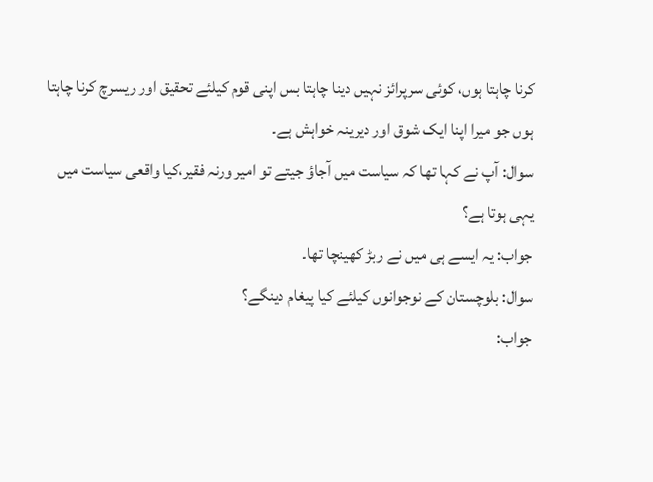کرنا چاہتا ہوں، کوئی سرپرائز نہیں دینا چاہتا بس اپنی قوم کیلئے تحقیق اور ریسرچ کرنا چاہتا ہوں جو میرا اپنا ایک شوق اور دیرینہ خواہش ہے۔
سوال: آپ نے کہا تھا کہ سیاست میں آجاؤ جیتے تو امیر ورنہ فقیر،کیا واقعی سیاست میں یہی ہوتا ہے؟
جواب: یہ ایسے ہی میں نے ربڑ کھینچا تھا۔
سوال: بلوچستان کے نوجوانوں کیلئے کیا پیغام دینگے؟
جواب: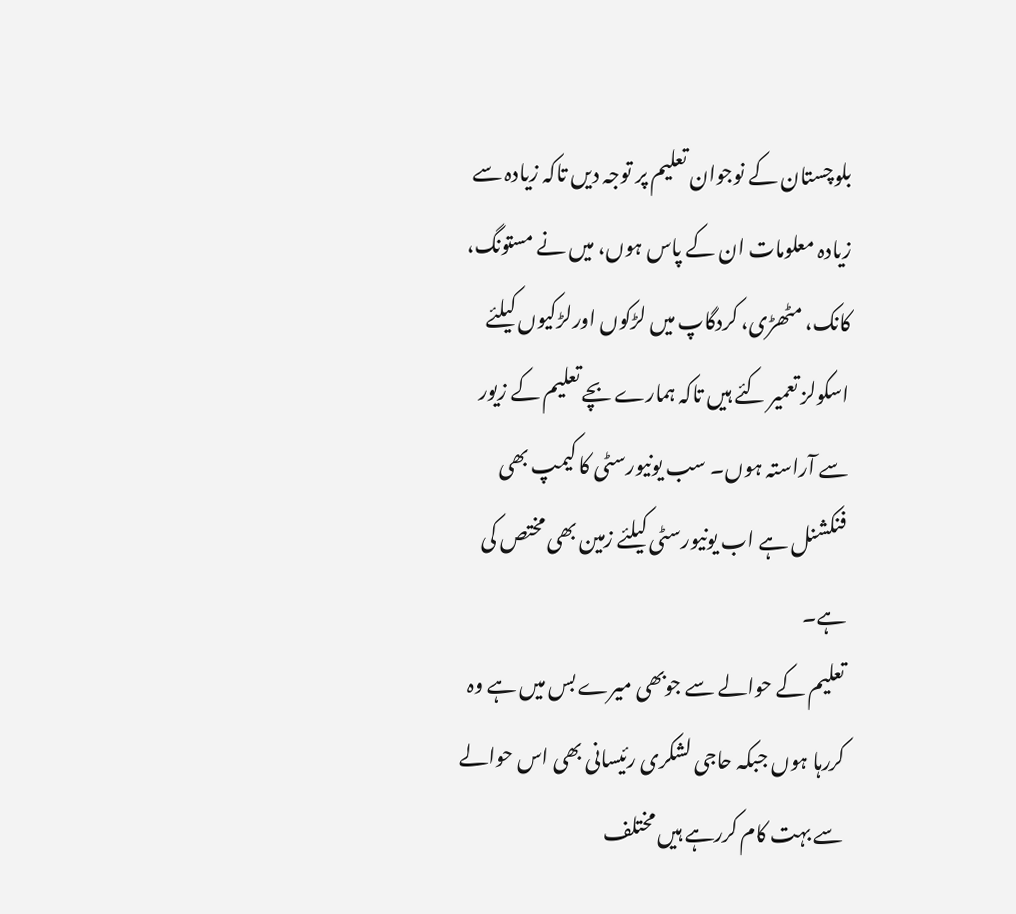بلوچستان کے نوجوان تعلیم پر توجہ دیں تاکہ زیادہ سے زیادہ معلومات ان کے پاس ہوں، میں نے مستونگ، کانک، مٹھڑی، کردگاپ میں لڑکوں اورلڑکیوں کیلئے اسکولز تعمیر کئے ہیں تاکہ ہمارے بچے تعلیم کے زیور سے آراستہ ہوں۔ سب یونیورسٹی کا کیمپ بھی فنکشنل ہے اب یونیورسٹی کیلئے زمین بھی مختص کی ہے۔
تعلیم کے حوالے سے جوبھی میرے بس میں ہے وہ کررہا ہوں جبکہ حاجی لشکری رئیسانی بھی اس حوالے سے بہت کام کررہے ہیں مختلف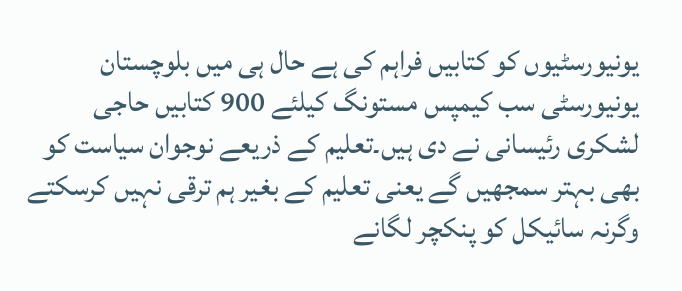یونیورسٹیوں کو کتابیں فراہم کی ہے حال ہی میں بلوچستان یونیورسٹی سب کیمپس مستونگ کیلئے 900 کتابیں حاجی لشکری رئیسانی نے دی ہیں۔تعلیم کے ذریعے نوجوان سیاست کو بھی بہتر سمجھیں گے یعنی تعلیم کے بغیر ہم ترقی نہیں کرسکتے وگرنہ سائیکل کو پنکچر لگانے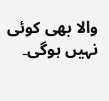والا بھی کوئی نہیں ہوگی۔